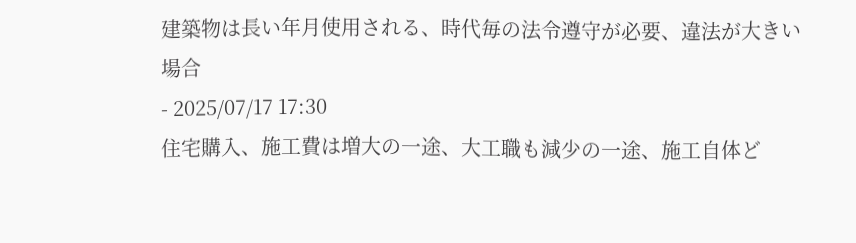建築物は長い年月使用される、時代毎の法令遵守が必要、違法が大きい場合
- 2025/07/17 17:30
住宅購入、施工費は増大の一途、大工職も減少の一途、施工自体ど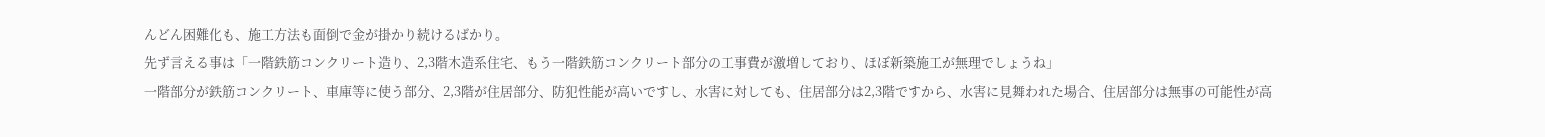んどん困難化も、施工方法も面倒で金が掛かり続けるばかり。
先ず言える事は「一階鉄筋コンクリート造り、2,3階木造系住宅、もう一階鉄筋コンクリート部分の工事費が激増しており、ほぼ新築施工が無理でしょうね」
一階部分が鉄筋コンクリート、車庫等に使う部分、2,3階が住居部分、防犯性能が高いですし、水害に対しても、住居部分は2,3階ですから、水害に見舞われた場合、住居部分は無事の可能性が高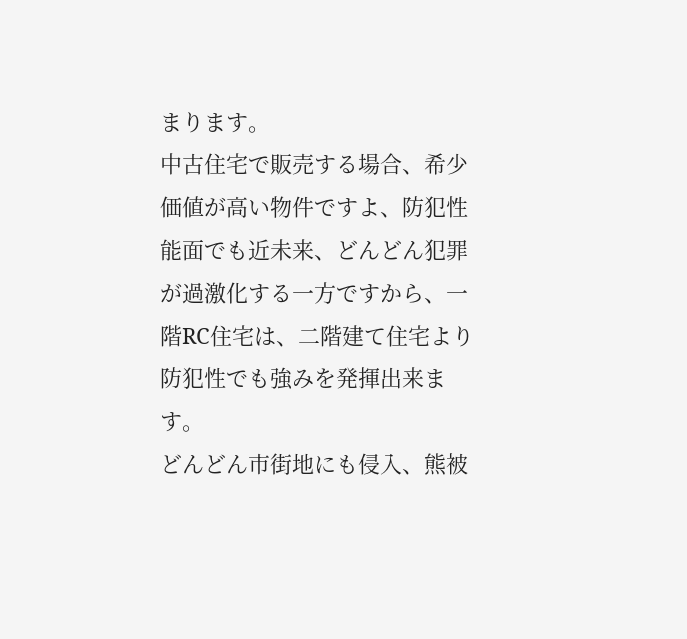まります。
中古住宅で販売する場合、希少価値が高い物件ですよ、防犯性能面でも近未来、どんどん犯罪が過激化する一方ですから、一階RC住宅は、二階建て住宅より防犯性でも強みを発揮出来ます。
どんどん市街地にも侵入、熊被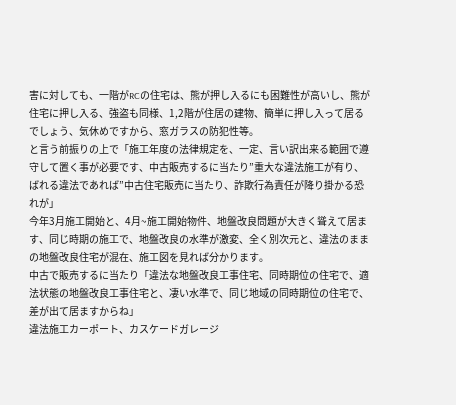害に対しても、一階がRCの住宅は、熊が押し入るにも困難性が高いし、熊が住宅に押し入る、強盗も同様、1,2階が住居の建物、簡単に押し入って居るでしょう、気休めですから、窓ガラスの防犯性等。
と言う前振りの上で「施工年度の法律規定を、一定、言い訳出来る範囲で遵守して置く事が必要です、中古販売するに当たり”重大な違法施工が有り、ばれる違法であれば”中古住宅販売に当たり、詐欺行為責任が降り掛かる恐れが」
今年3月施工開始と、4月~施工開始物件、地盤改良問題が大きく聳えて居ます、同じ時期の施工で、地盤改良の水準が激変、全く別次元と、違法のままの地盤改良住宅が混在、施工図を見れば分かります。
中古で販売するに当たり「違法な地盤改良工事住宅、同時期位の住宅で、適法状態の地盤改良工事住宅と、凄い水準で、同じ地域の同時期位の住宅で、差が出て居ますからね」
違法施工カーポート、カスケードガレージ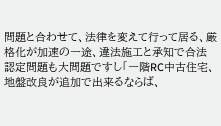問題と合わせて、法律を変えて行って居る、厳格化が加速の一途、違法施工と承知で合法認定問題も大問題ですし「一階RC中古住宅、地盤改良が追加で出来るならば、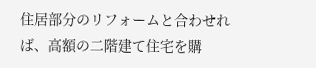住居部分のリフォームと合わせれば、高額の二階建て住宅を購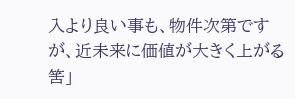入より良い事も、物件次第ですが、近未来に価値が大きく上がる筈」